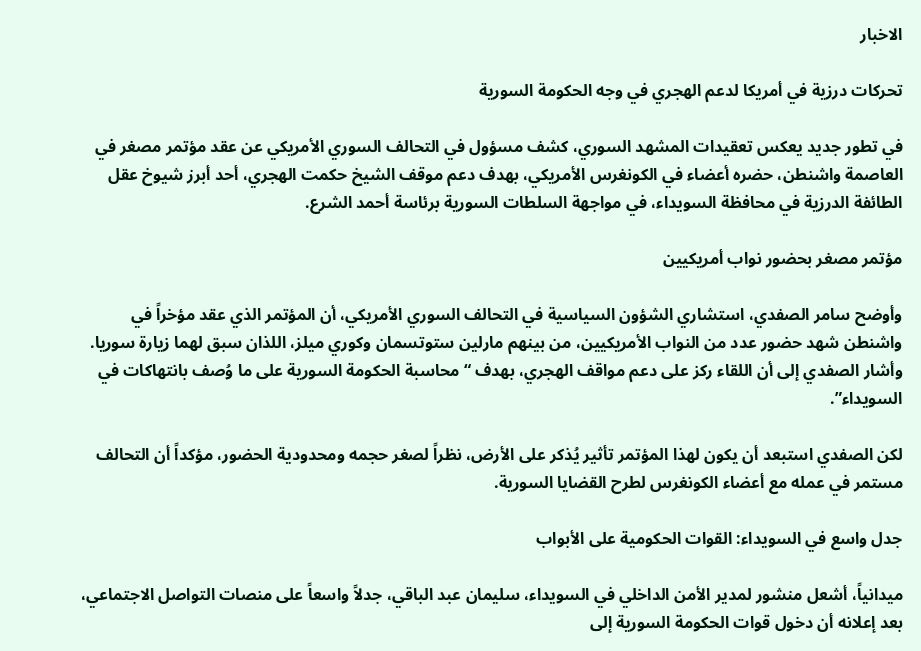الاخبار

تحركات درزية في أمريكا لدعم الهجري في وجه الحكومة السورية

في تطور جديد يعكس تعقيدات المشهد السوري، كشف مسؤول في التحالف السوري الأمريكي عن عقد مؤتمر مصغر في العاصمة واشنطن، حضره أعضاء في الكونغرس الأمريكي، بهدف دعم موقف الشيخ حكمت الهجري، أحد أبرز شيوخ عقل الطائفة الدرزية في محافظة السويداء، في مواجهة السلطات السورية برئاسة أحمد الشرع.

مؤتمر مصغر بحضور نواب أمريكيين

وأوضح سامر الصفدي، استشاري الشؤون السياسية في التحالف السوري الأمريكي، أن المؤتمر الذي عقد مؤخراً في واشنطن شهد حضور عدد من النواب الأمريكيين، من بينهم مارلين ستوتسمان وكوري ميلز، اللذان سبق لهما زيارة سوريا. وأشار الصفدي إلى أن اللقاء ركز على دعم مواقف الهجري، بهدف “محاسبة الحكومة السورية على ما وُصف بانتهاكات في السويداء”.

لكن الصفدي استبعد أن يكون لهذا المؤتمر تأثير يُذكر على الأرض، نظراً لصغر حجمه ومحدودية الحضور، مؤكداً أن التحالف مستمر في عمله مع أعضاء الكونغرس لطرح القضايا السورية.

جدل واسع في السويداء: القوات الحكومية على الأبواب

ميدانياً، أشعل منشور لمدير الأمن الداخلي في السويداء، سليمان عبد الباقي، جدلاً واسعاً على منصات التواصل الاجتماعي، بعد إعلانه أن دخول قوات الحكومة السورية إلى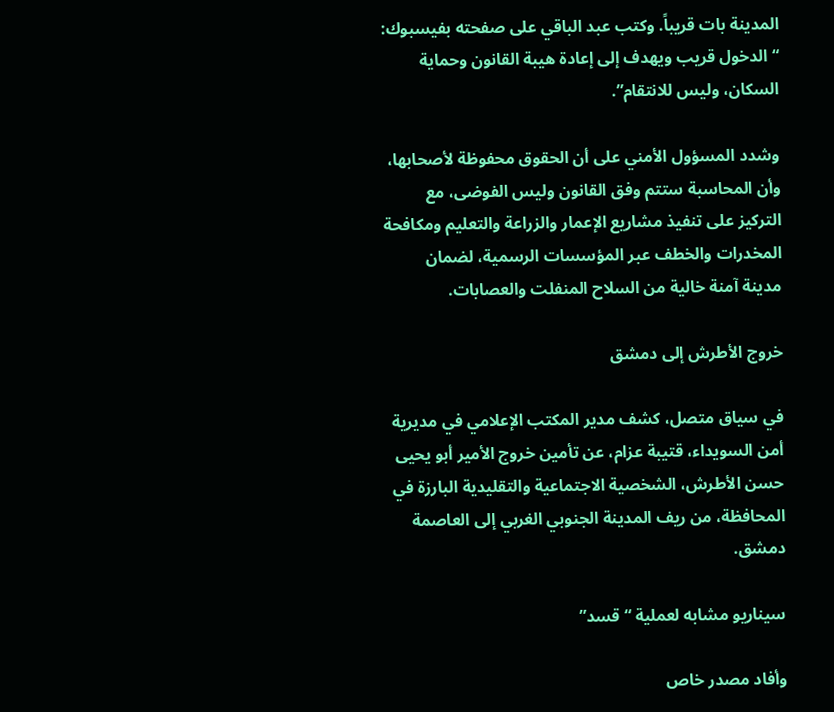المدينة بات قريباً. وكتب عبد الباقي على صفحته بفيسبوك: “الدخول قريب ويهدف إلى إعادة هيبة القانون وحماية السكان، وليس للانتقام”.

وشدد المسؤول الأمني على أن الحقوق محفوظة لأصحابها، وأن المحاسبة ستتم وفق القانون وليس الفوضى، مع التركيز على تنفيذ مشاريع الإعمار والزراعة والتعليم ومكافحة المخدرات والخطف عبر المؤسسات الرسمية، لضمان مدينة آمنة خالية من السلاح المنفلت والعصابات.

خروج الأطرش إلى دمشق

في سياق متصل، كشف مدير المكتب الإعلامي في مديرية أمن السويداء، قتيبة عزام، عن تأمين خروج الأمير أبو يحيى حسن الأطرش، الشخصية الاجتماعية والتقليدية البارزة في المحافظة، من ريف المدينة الجنوبي الغربي إلى العاصمة دمشق.

سيناريو مشابه لعملية “قسد”

وأفاد مصدر خاص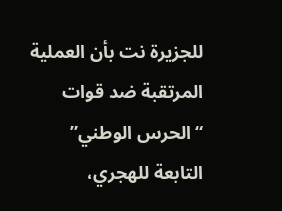للجزيرة نت بأن العملية المرتقبة ضد قوات “الحرس الوطني” التابعة للهجري،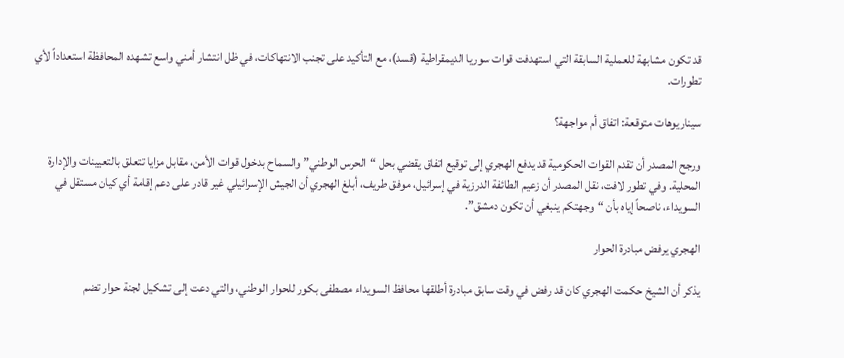قد تكون مشابهة للعملية السابقة التي استهدفت قوات سوريا الديمقراطية (قسد)، مع التأكيد على تجنب الانتهاكات، في ظل انتشار أمني واسع تشهده المحافظة استعداداً لأي تطورات.

سيناريوهات متوقعة: اتفاق أم مواجهة؟

ورجح المصدر أن تقدم القوات الحكومية قد يدفع الهجري إلى توقيع اتفاق يقضي بحل “الحرس الوطني” والسماح بدخول قوات الأمن، مقابل مزايا تتعلق بالتعيينات والإدارة المحلية. وفي تطور لافت، نقل المصدر أن زعيم الطائفة الدرزية في إسرائيل، موفق طريف، أبلغ الهجري أن الجيش الإسرائيلي غير قادر على دعم إقامة أي كيان مستقل في السويداء، ناصحاً إياه بأن “وجهتكم ينبغي أن تكون دمشق”.

الهجري يرفض مبادرة الحوار

يذكر أن الشيخ حكمت الهجري كان قد رفض في وقت سابق مبادرة أطلقها محافظ السويداء مصطفى بكور للحوار الوطني، والتي دعت إلى تشكيل لجنة حوار تضم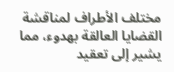مختلف الأطراف لمناقشة القضايا العالقة بهدوء، مما يشير إلى تعقيد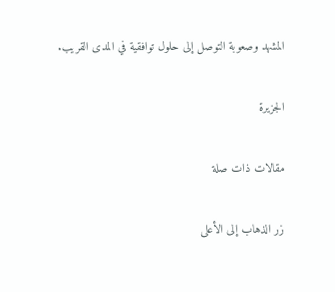المشهد وصعوبة التوصل إلى حلول توافقية في المدى القريب.

الجزيرة

مقالات ذات صلة

زر الذهاب إلى الأعلى